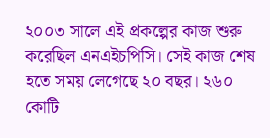২০০৩ সালে এই প্রকল্পের কাজ শুরু করেছিল এনএইচপিসি। সেই কাজ শেষ হতে সময় লেগেছে ২০ বছর। ২৬০ কোটি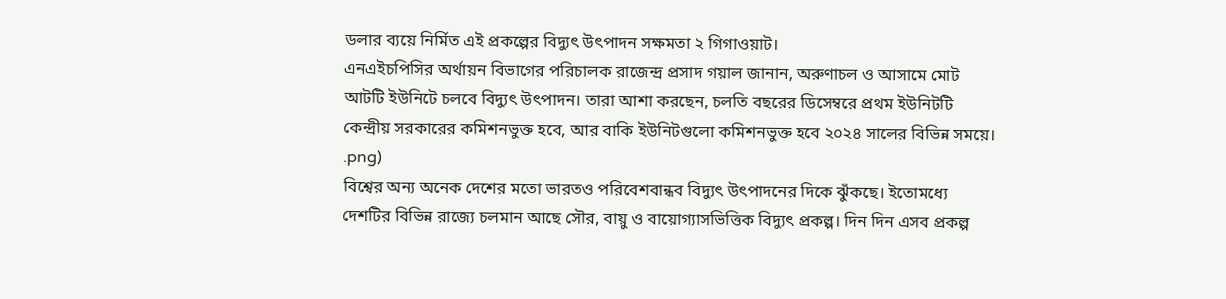ডলার ব্যয়ে নির্মিত এই প্রকল্পের বিদ্যুৎ উৎপাদন সক্ষমতা ২ গিগাওয়াট।
এনএইচপিসির অর্থায়ন বিভাগের পরিচালক রাজেন্দ্র প্রসাদ গয়াল জানান, অরুণাচল ও আসামে মোট আটটি ইউনিটে চলবে বিদ্যুৎ উৎপাদন। তারা আশা করছেন, চলতি বছরের ডিসেম্বরে প্রথম ইউনিটটি কেন্দ্রীয় সরকারের কমিশনভুক্ত হবে, আর বাকি ইউনিটগুলো কমিশনভুক্ত হবে ২০২৪ সালের বিভিন্ন সময়ে।
.png)
বিশ্বের অন্য অনেক দেশের মতো ভারতও পরিবেশবান্ধব বিদ্যুৎ উৎপাদনের দিকে ঝুঁকছে। ইতোমধ্যে দেশটির বিভিন্ন রাজ্যে চলমান আছে সৌর, বায়ু ও বায়োগ্যাসভিত্তিক বিদ্যুৎ প্রকল্প। দিন দিন এসব প্রকল্প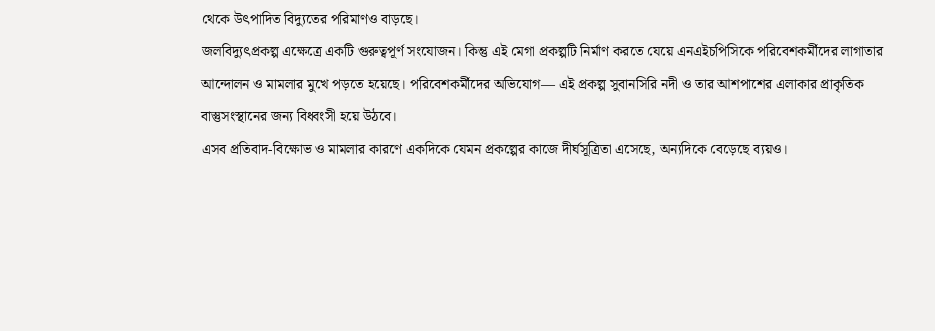থেকে উৎপাদিত বিদ্যুতের পরিমাণও বাড়ছে।
জলবিদ্যুৎপ্রকল্প এক্ষেত্রে একটি গুরুত্বপূর্ণ সংযোজন। কিন্তু এই মেগা প্রকল্পটি নির্মাণ করতে যেয়ে এনএইচপিসিকে পরিবেশকর্মীদের লাগাতার আন্দোলন ও মামলার মুখে পড়তে হয়েছে। পরিবেশকর্মীদের অভিযোগ— এই প্রকল্প সুবানসিরি নদী ও তার আশপাশের এলাকার প্রাকৃতিক বাস্তুসংস্থানের জন্য বিধ্বংসী হয়ে উঠবে।
এসব প্রতিবাদ-বিক্ষোভ ও মামলার কারণে একদিকে যেমন প্রকল্পের কাজে দীর্ঘসূত্রিতা এসেছে, অন্যদিকে বেড়েছে ব্যয়ও।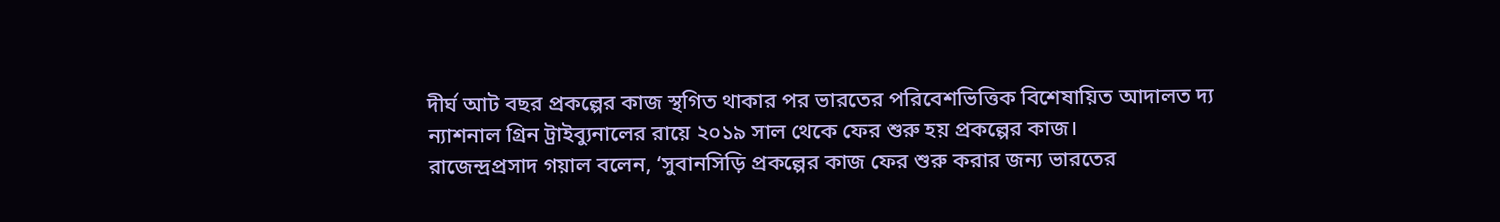দীর্ঘ আট বছর প্রকল্পের কাজ স্থগিত থাকার পর ভারতের পরিবেশভিত্তিক বিশেষায়িত আদালত দ্য ন্যাশনাল গ্রিন ট্রাইব্যুনালের রায়ে ২০১৯ সাল থেকে ফের শুরু হয় প্রকল্পের কাজ।
রাজেন্দ্রপ্রসাদ গয়াল বলেন, ‘সুবানসিড়ি প্রকল্পের কাজ ফের শুরু করার জন্য ভারতের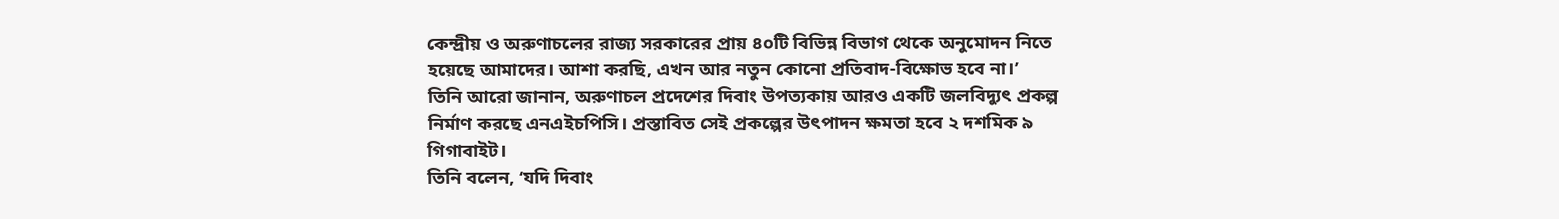কেন্দ্রীয় ও অরুণাচলের রাজ্য সরকারের প্রায় ৪০টি বিভিন্ন বিভাগ থেকে অনুমোদন নিতে হয়েছে আমাদের। আশা করছি, এখন আর নতুন কোনো প্রতিবাদ-বিক্ষোভ হবে না।’
তিনি আরো জানান, অরুণাচল প্রদেশের দিবাং উপত্যকায় আরও একটি জলবিদ্যুৎ প্রকল্প নির্মাণ করছে এনএইচপিসি। প্রস্তাবিত সেই প্রকল্পের উৎপাদন ক্ষমতা হবে ২ দশমিক ৯ গিগাবাইট।
তিনি বলেন, ‘যদি দিবাং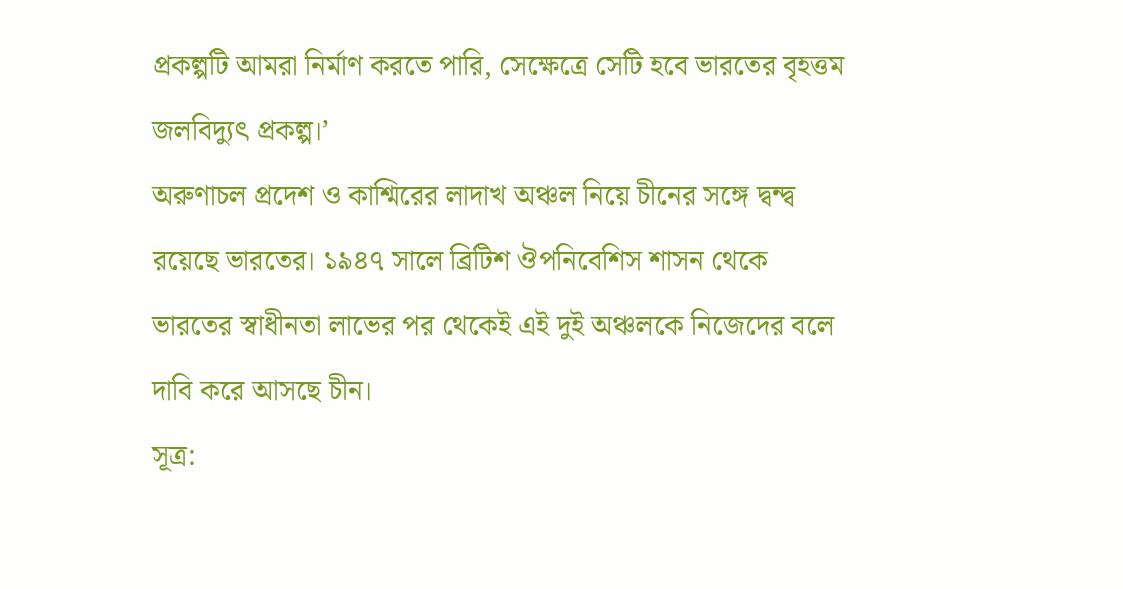প্রকল্পটি আমরা নির্মাণ করতে পারি, সেক্ষেত্রে সেটি হবে ভারতের বৃহত্তম জলবিদ্যুৎ প্রকল্প।’
অরুণাচল প্রদেশ ও কাশ্মিরের লাদাখ অঞ্চল নিয়ে চীনের সঙ্গে দ্বন্দ্ব রয়েছে ভারতের। ১৯৪৭ সালে ব্রিটিশ ঔপনিবেশিস শাসন থেকে ভারতের স্বাধীনতা লাভের পর থেকেই এই দুই অঞ্চলকে নিজেদের বলে দাবি করে আসছে চীন।
সূত্র: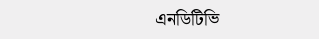এনডিটিভি